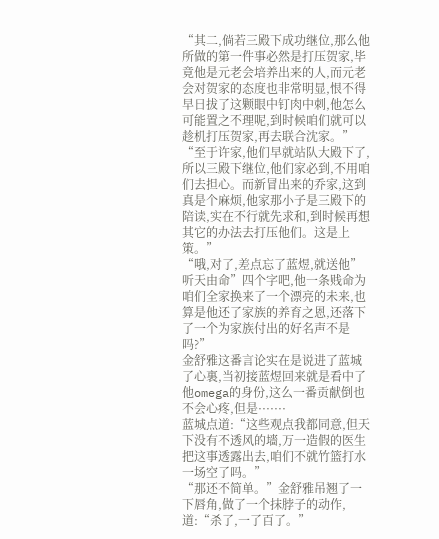“其二,倘若三殿下成功继位,那么他所做的第一件事必然是打压贺家,毕竟他是元老会培养出来的人,而元老会对贺家的态度也非常明显,恨不得早日拔了这颗眼中钉肉中刺,他怎么可能置之不理呢,到时候咱们就可以趁机打压贺家,再去联合沈家。”
“至于许家,他们早就站队大殿下了,所以三殿下继位,他们家必到,不用咱们去担心。而新冒出来的乔家,这到真是个麻烦,他家那小子是三殿下的陪读,实在不行就先求和,到时候再想其它的办法去打压他们。这是上策。”
“哦,对了,差点忘了蓝煜,就送他”听天由命”四个字吧,他一条贱命为咱们全家换来了一个漂亮的未来,也算是他还了家族的养育之恩,还落下了一个为家族付出的好名声不是吗?”
金舒雅这番言论实在是说进了蓝城了心裏,当初接蓝煜回来就是看中了他omega的身份,这么一番贡献倒也不会心疼,但是·······
蓝城点道:“这些观点我都同意,但天下没有不透风的墻,万一造假的医生把这事透露出去,咱们不就竹篮打水一场空了吗。”
“那还不简单。”金舒雅吊翘了一下唇角,做了一个抹脖子的动作,道:“杀了,一了百了。”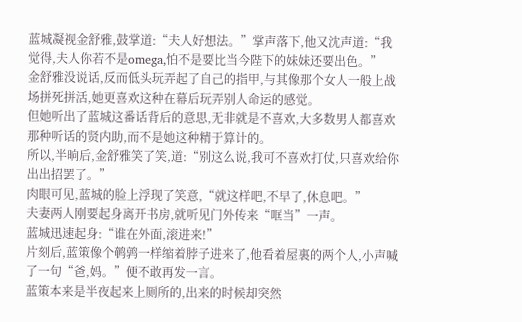蓝城凝视金舒雅,鼓掌道:“夫人好想法。”掌声落下,他又沈声道:“我觉得,夫人你若不是omega,怕不是要比当今陛下的妹妹还要出色。”
金舒雅没说话,反而低头玩弄起了自己的指甲,与其像那个女人一般上战场拼死拼活,她更喜欢这种在幕后玩弄别人命运的感觉。
但她听出了蓝城这番话背后的意思,无非就是不喜欢,大多数男人都喜欢那种听话的贤内助,而不是她这种精于算计的。
所以,半晌后,金舒雅笑了笑,道:“别这么说,我可不喜欢打仗,只喜欢给你出出招罢了。”
肉眼可见,蓝城的脸上浮现了笑意,“就这样吧,不早了,休息吧。”
夫妻两人刚要起身离开书房,就听见门外传来“哐当”一声。
蓝城迅速起身:“谁在外面,滚进来!”
片刻后,蓝策像个鹌鹑一样缩着脖子进来了,他看着屋裏的两个人,小声喊了一句“爸,妈。”便不敢再发一言。
蓝策本来是半夜起来上厕所的,出来的时候却突然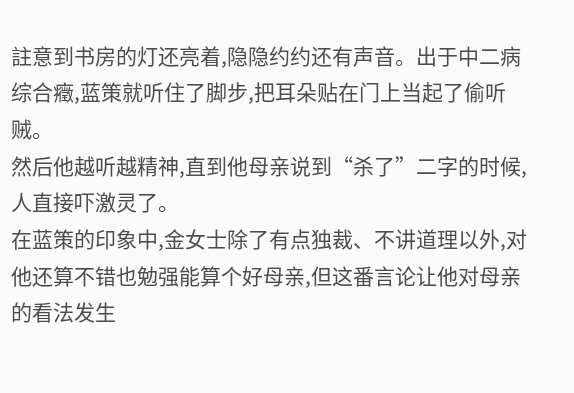註意到书房的灯还亮着,隐隐约约还有声音。出于中二病综合癥,蓝策就听住了脚步,把耳朵贴在门上当起了偷听贼。
然后他越听越精神,直到他母亲说到“杀了”二字的时候,人直接吓激灵了。
在蓝策的印象中,金女士除了有点独裁、不讲道理以外,对他还算不错也勉强能算个好母亲,但这番言论让他对母亲的看法发生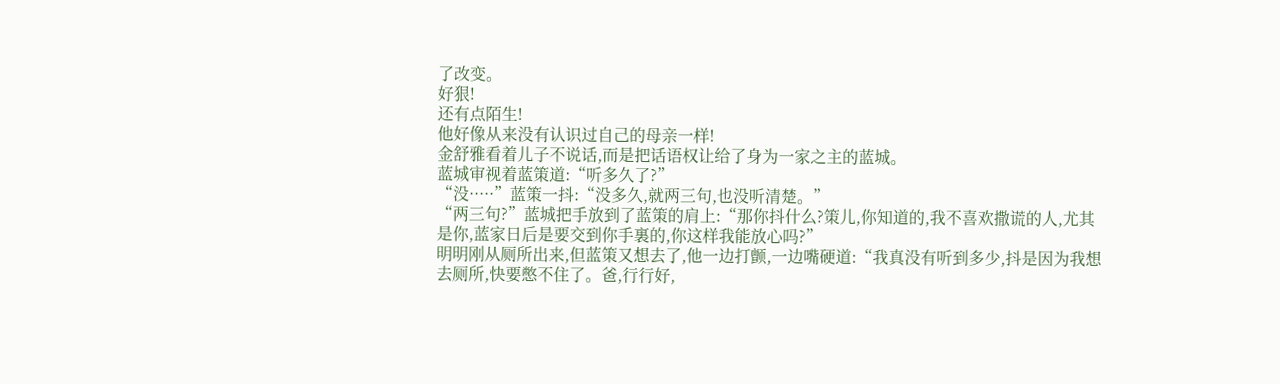了改变。
好狠!
还有点陌生!
他好像从来没有认识过自己的母亲一样!
金舒雅看着儿子不说话,而是把话语权让给了身为一家之主的蓝城。
蓝城审视着蓝策道:“听多久了?”
“没·····”蓝策一抖:“没多久,就两三句,也没听清楚。”
“两三句?”蓝城把手放到了蓝策的肩上:“那你抖什么?策儿,你知道的,我不喜欢撒谎的人,尤其是你,蓝家日后是要交到你手裏的,你这样我能放心吗?”
明明刚从厕所出来,但蓝策又想去了,他一边打颤,一边嘴硬道:“我真没有听到多少,抖是因为我想去厕所,快要憋不住了。爸,行行好,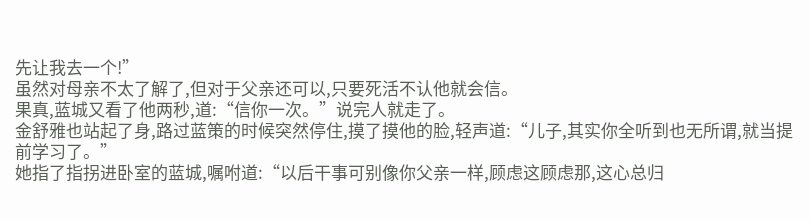先让我去一个!”
虽然对母亲不太了解了,但对于父亲还可以,只要死活不认他就会信。
果真,蓝城又看了他两秒,道:“信你一次。”说完人就走了。
金舒雅也站起了身,路过蓝策的时候突然停住,摸了摸他的脸,轻声道:“儿子,其实你全听到也无所谓,就当提前学习了。”
她指了指拐进卧室的蓝城,嘱咐道:“以后干事可别像你父亲一样,顾虑这顾虑那,这心总归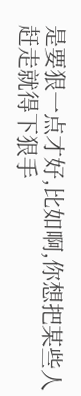是要狠一点才好,比如啊,你想把某些人赶走就得下狠手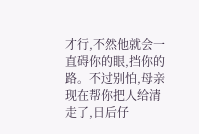才行,不然他就会一直碍你的眼,挡你的路。不过别怕,母亲现在帮你把人给清走了,日后仔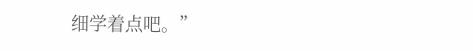细学着点吧。”